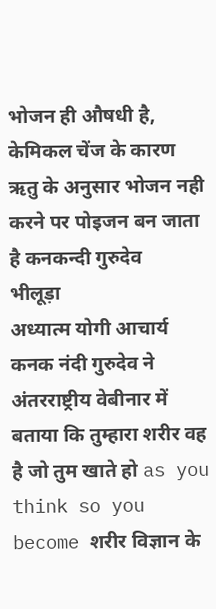भोजन ही औषधी है, केमिकल चेंज के कारण ऋतु के अनुसार भोजन नही करने पर पोइजन बन जाता है कनकन्दी गुरुदेव
भीलूड़ा
अध्यात्म योगी आचार्य कनक नंदी गुरुदेव ने अंतरराष्ट्रीय वेबीनार में बताया कि तुम्हारा शरीर वह है जो तुम खाते हो as you think so you become शरीर विज्ञान के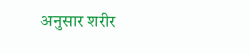अनुसार शरीर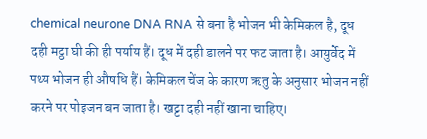chemical neurone DNA RNA से बना है भोजन भी केमिकल है, दूध दही मट्ठा घी की ही पर्याय हैं। दूध में दही डालने पर फट जाता है। आयुर्वेद में पथ्य भोजन ही औषधि हैं। केमिकल चेंज के कारण ऋतु के अनुसार भोजन नहीं करने पर पोइजन बन जाता है। खट्टा दही नहीं खाना चाहिए।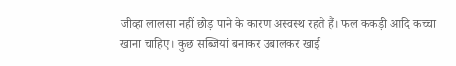जीव्हा लालसा नहीं छोड़ पाने के कारण अस्वस्थ रहते हैं। फल ककड़ी आदि कच्चा खाना चाहिए। कुछ सब्जियां बनाकर उबालकर खाई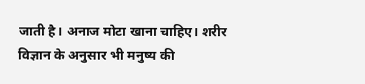जाती है। अनाज मोटा खाना चाहिए। शरीर विज्ञान के अनुसार भी मनुष्य की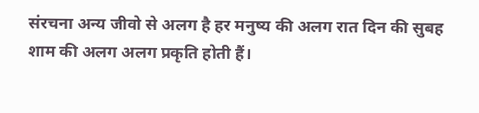संरचना अन्य जीवो से अलग है हर मनुष्य की अलग रात दिन की सुबह शाम की अलग अलग प्रकृति होती हैं।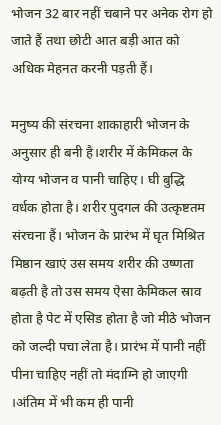भोजन 32 बार नहीं चबाने पर अनेक रोग हो जाते हैं तथा छोटी आत बड़ी आत को अधिक मेहनत करनी पड़ती हैं।

मनुष्य की संरचना शाकाहारी भोजन के अनुसार ही बनी है।शरीर में केमिकल के योग्य भोजन व पानी चाहिए। घी बुद्धि वर्धक होता है। शरीर पुदगल की उत्कृष्टतम संरचना हैं। भोजन के प्रारंभ में घृत मिश्रित मिष्ठान खाएं उस समय शरीर की उष्णता बढ़ती है तो उस समय ऐसा केमिकल स्राव होता है पेट में एसिड होता है जो मीठे भोजन को जल्दी पचा लेता है। प्रारंभ में पानी नहीं पीना चाहिए नहीं तो मंदाग्नि हो जाएगी ।अंतिम में भी कम ही पानी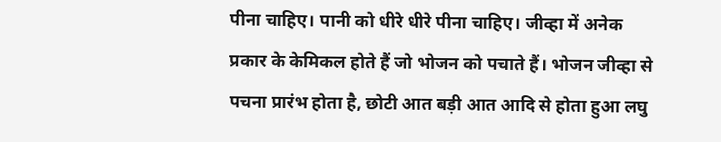पीना चाहिए। पानी को धीरे धीरे पीना चाहिए। जीव्हा में अनेक प्रकार के केमिकल होते हैं जो भोजन को पचाते हैं। भोजन जीव्हा से पचना प्रारंभ होता है, छोटी आत बड़ी आत आदि से होता हुआ लघु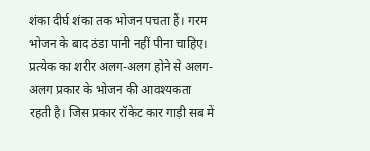शंका दीर्घ शंका तक भोजन पचता हैं। गरम भोजन के बाद ठंडा पानी नहीं पीना चाहिए। प्रत्येक का शरीर अलग-अलग होने से अलग-अलग प्रकार के भोजन की आवश्यकता रहती है। जिस प्रकार रॉकेट कार गाड़ी सब में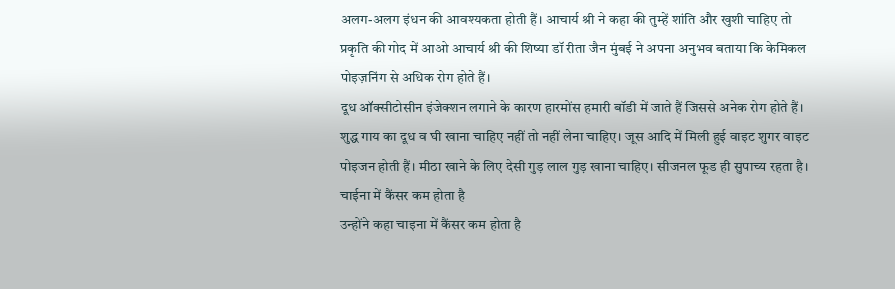अलग-अलग इंधन की आवश्यकता होती हैं। आचार्य श्री ने कहा की तुम्हें शांति और खुशी चाहिए तो प्रकृति की गोद में आओ आचार्य श्री की शिष्या डॉ रीता जैन मुंबई ने अपना अनुभव बताया कि केमिकल पोइज़निंग से अधिक रोग होते हैं।
दूध ऑक्सीटोसीन इंजेक्शन लगाने के कारण हारमोंस हमारी बॉडी में जाते हैं जिससे अनेक रोग होते हैं। शुद्ध गाय का दूध व घी खाना चाहिए नहीं तो नहीं लेना चाहिए। जूस आदि में मिली हुई वाइट शुगर वाइट पोइजन होती हैं। मीठा खाने के लिए देसी गुड़ लाल गुड़ खाना चाहिए। सीजनल फूड ही सुपाच्य रहता है।
चाईना में कैंसर कम होता है
उन्होंने कहा चाइना में कैंसर कम होता है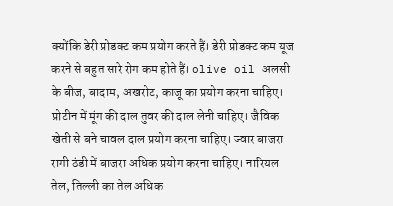क्योंकि डेरी प्रोडक्ट कम प्रयोग करते हैं। डेरी प्रोडक्ट कम यूज करने से बहुत सारे रोग कम होते हैं। olive oil अलसी के बीज, बादाम, अखरोट, काजू का प्रयोग करना चाहिए। प्रोटीन में मूंग की दाल तुवर की दाल लेनी चाहिए। जैविक खेती से बने चावल दाल प्रयोग करना चाहिए। ज्वार बाजरा रागी ठंडी में बाजरा अधिक प्रयोग करना चाहिए। नारियल तेल, तिल्ली का तेल अधिक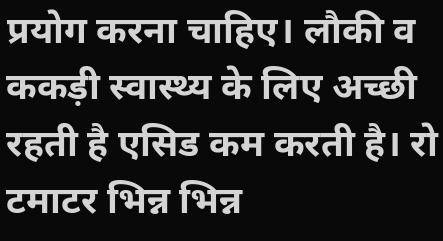प्रयोग करना चाहिए। लौकी व ककड़ी स्वास्थ्य के लिए अच्छी रहती है एसिड कम करती है। रो टमाटर भिन्न भिन्न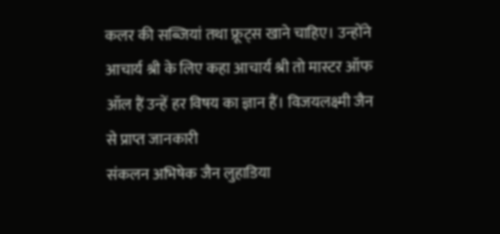कलर की सब्जियां तथा फ्रूट्स खाने चाहिए। उन्होंने आचार्य श्री के लिए कहा आचार्य श्री तो मास्टर ऑफ ऑल हैं उन्हें हर विषय का ज्ञान हैं। विजयलक्ष्मी जैन से प्राप्त जानकारी
संकलन अभिषेक जैन लुहाडिया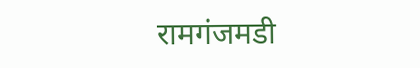रामगंजमडी